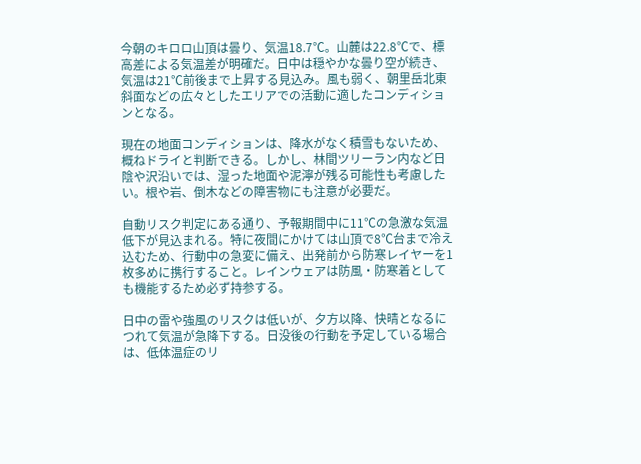今朝のキロロ山頂は曇り、気温18.7℃。山麓は22.8℃で、標高差による気温差が明確だ。日中は穏やかな曇り空が続き、気温は21℃前後まで上昇する見込み。風も弱く、朝里岳北東斜面などの広々としたエリアでの活動に適したコンディションとなる。

現在の地面コンディションは、降水がなく積雪もないため、概ねドライと判断できる。しかし、林間ツリーラン内など日陰や沢沿いでは、湿った地面や泥濘が残る可能性も考慮したい。根や岩、倒木などの障害物にも注意が必要だ。

自動リスク判定にある通り、予報期間中に11℃の急激な気温低下が見込まれる。特に夜間にかけては山頂で8℃台まで冷え込むため、行動中の急変に備え、出発前から防寒レイヤーを1枚多めに携行すること。レインウェアは防風・防寒着としても機能するため必ず持参する。

日中の雷や強風のリスクは低いが、夕方以降、快晴となるにつれて気温が急降下する。日没後の行動を予定している場合は、低体温症のリ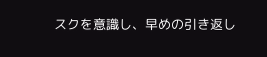スクを意識し、早めの引き返し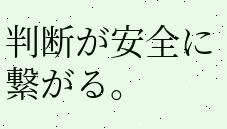判断が安全に繋がる。